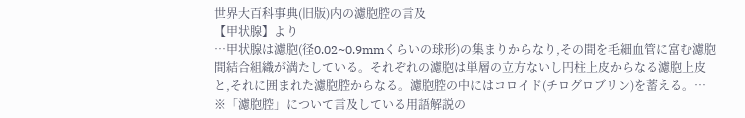世界大百科事典(旧版)内の濾胞腔の言及
【甲状腺】より
…甲状腺は濾胞(径0.02~0.9mmくらいの球形)の集まりからなり,その間を毛細血管に富む濾胞間結合組織が満たしている。それぞれの濾胞は単層の立方ないし円柱上皮からなる濾胞上皮と,それに囲まれた濾胞腔からなる。濾胞腔の中にはコロイド(チログロブリン)を蓄える。…
※「濾胞腔」について言及している用語解説の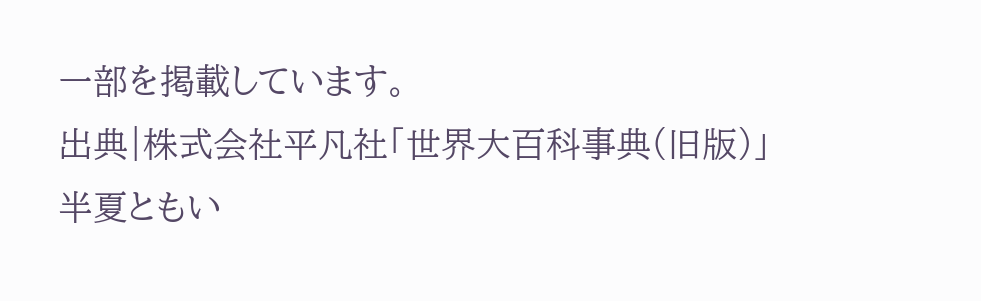一部を掲載しています。
出典|株式会社平凡社「世界大百科事典(旧版)」
半夏ともい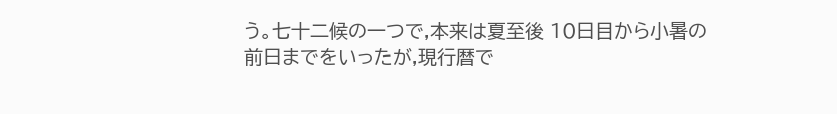う。七十二候の一つで,本来は夏至後 10日目から小暑の前日までをいったが,現行暦で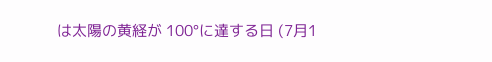は太陽の黄経が 100°に達する日 (7月1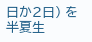日か2日) を半夏生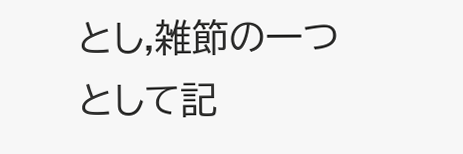とし,雑節の一つとして記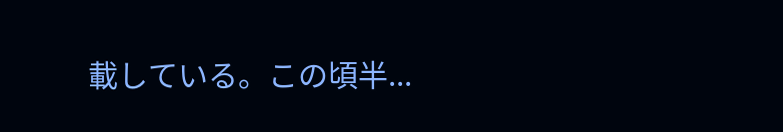載している。この頃半...